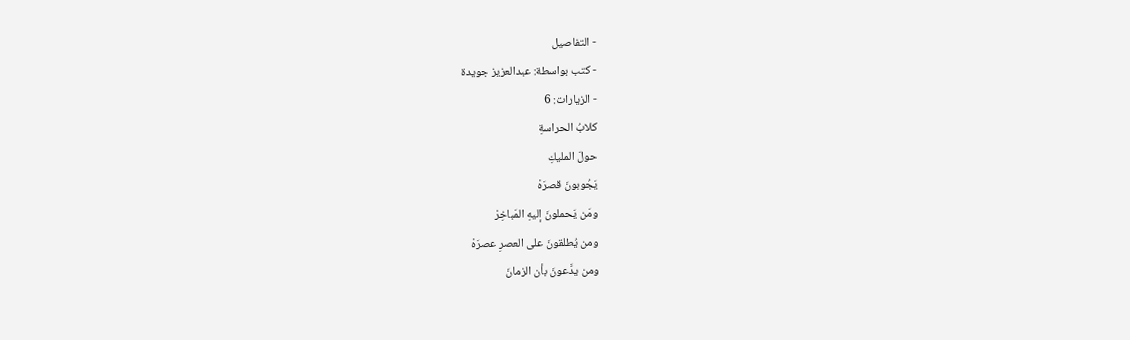- التفاصيل
- كتب بواسطة: عبدالعزيز جويدة
- الزيارات: 6
كلابُ الحراسةِ
حولَ المليكِ
يَجُوبونَ قصرَهْ
ومَن يَحملونَ إليهِ المَباخِرْ
ومن يُطلقونَ على العصرِ عصرَهْ
ومن يدَّعونَ بأن الزمانَ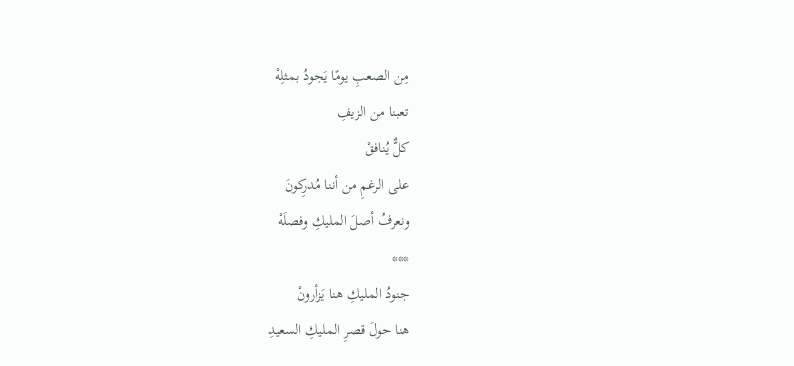مِن الصعبِ يومًا يَجودُ بمثلِهْ
تعبنا من الزيفِ
كلٌّ يُنافقْ
على الرغمِ من أننا مُدرِكونَ
ونعرفُ أصلَ المليكِ وفصلَهْ
***
جنودُ المليكِ هنا يَزأرونْ
هنا حولَ قصرِ المليكِ السعيدِ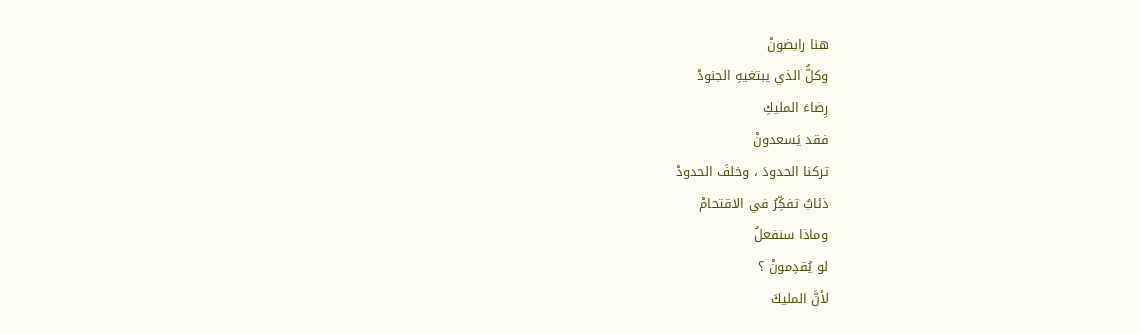هنا رابضونْ
وكلُّ الذي يبتغيهِ الجنودْ
رِضاءَ المليكِ
فقد يَسعدونْ
تركنا الحدودَ ، وخلفَ الحدودْ
ذئابٌ تفكِّرُ في الاقتحامْ
وماذا سنفعلُ
لو يُقدِمونْ ؟
لأنَّ المليكَ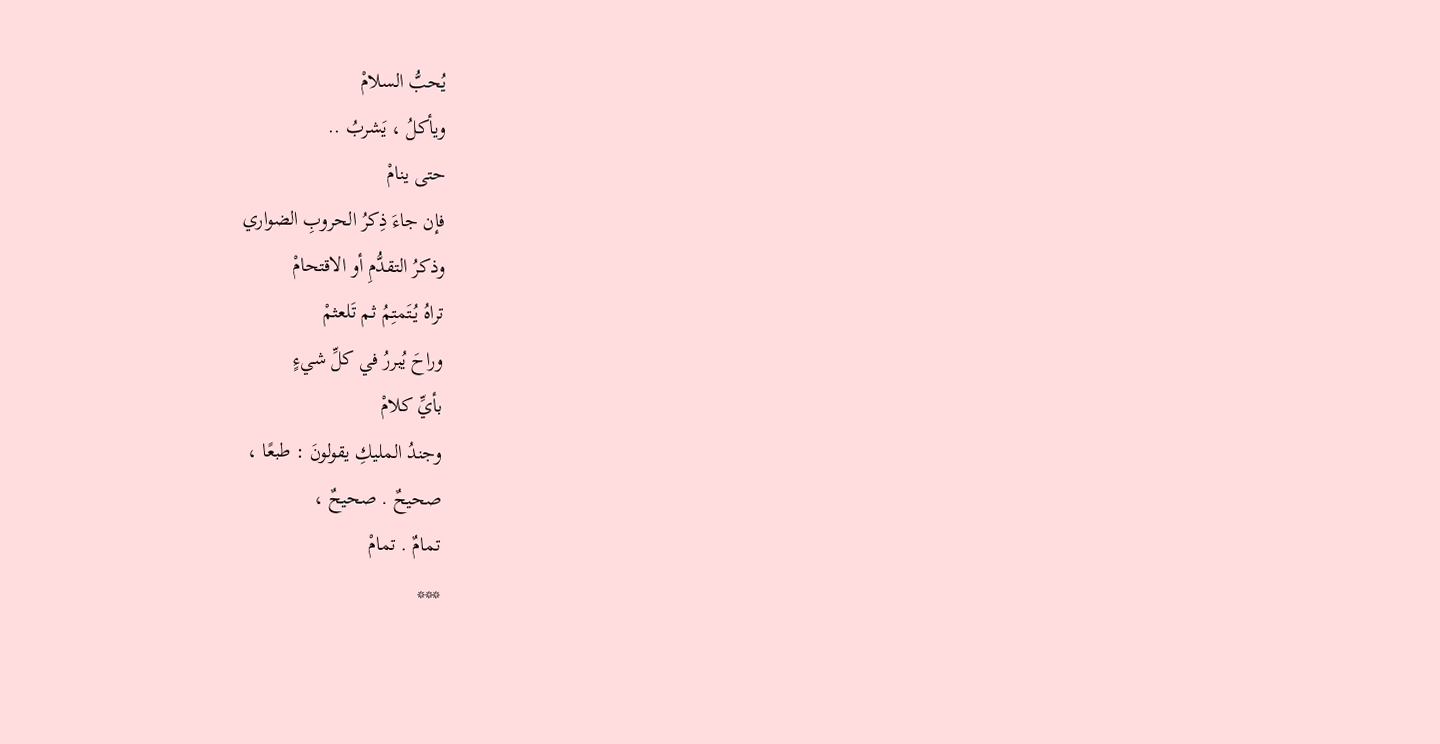يُحبُّ السلامْ
ويأكلُ ، يَشربُ ..
حتى ينامْ
فإن جاءَ ذِكرُ الحروبِ الضواري
وذكرُ التقدُّمِ أو الاقتحامْ
تراهُ يُتَمتِمُ ثم تَلعثمْ
وراحَ يُبررُ في كلِّ شيءٍ
بأيِّ كلامْ
وجندُ المليكِ يقولونَ : طبعًا ،
صحيحٌ . صحيحٌ ،
تمامٌ . تمامْ
***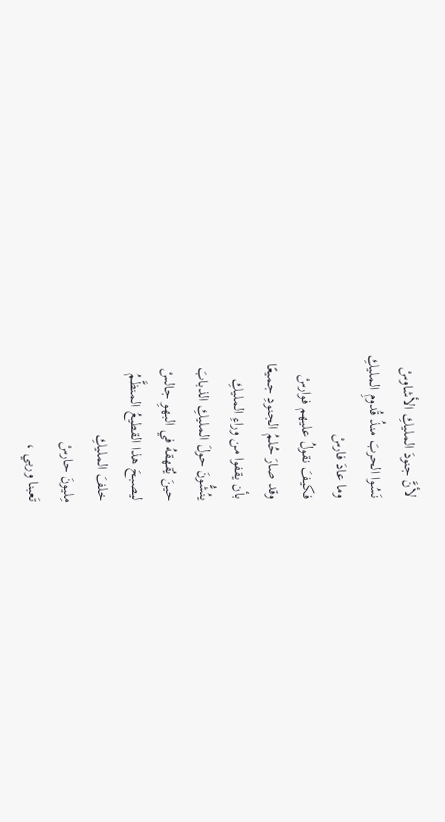لأنَّ جنودَ المليكِ الأشاوسْ
نَسُوا الحربَ منذُ قُدومِ المليكِ
وما عادَ فارسْ
فكيفَ نقولُ عليهم فوارسْ
وقد صارَ حُلمُ الجنودِ جميعًا
بأن يقفوا من وراءِ المليكِ
ينُشُّونَ حولَ المليكِ الذبابَ
حينَ يُقهقهُ في البهوِ جالسْ
ليصبحَ هذا القطيعُ المنظَّمُ
خلفَ المليكِ
مِليونَ حارسْ
تَعبنا وربي ،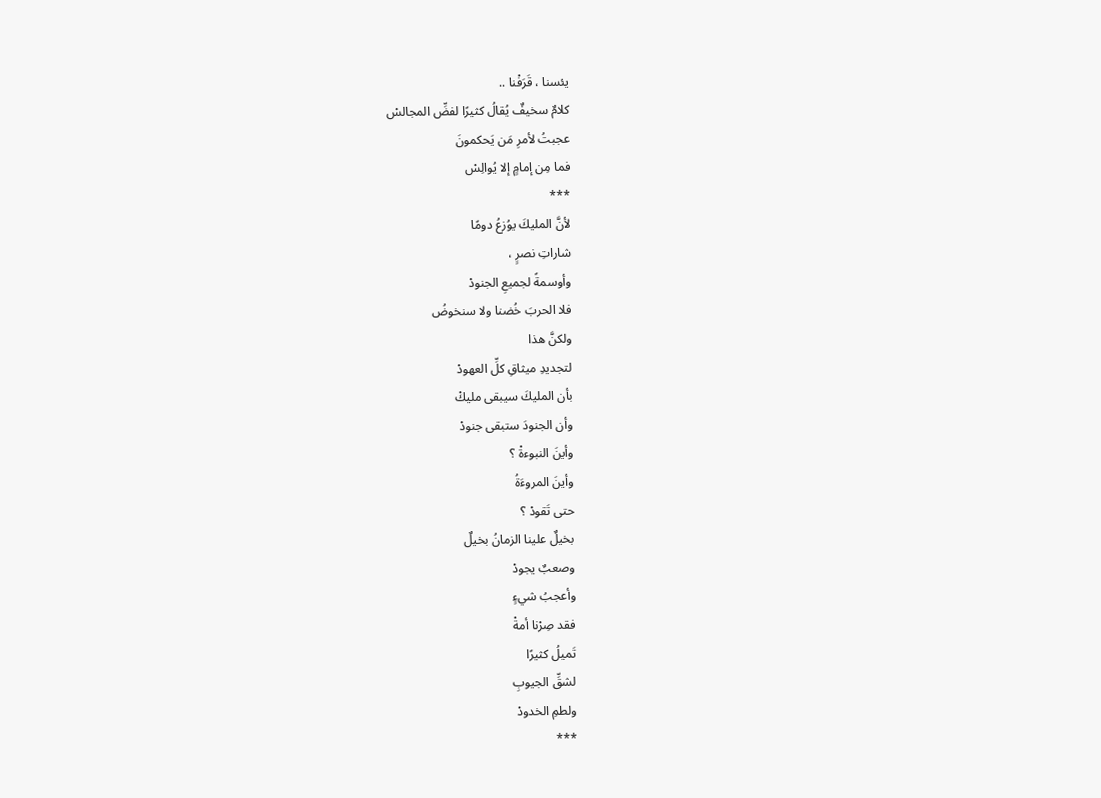يئسنا ، قَرَفْنا ..
كلامٌ سخيفٌ يُقالُ كثيرًا لفضِّ المجالسْ
عجبتُ لأمرِ مَن يَحكمونَ
فما مِن إمامٍ إلا يُوالِسْ
***
لأنَّ المليكَ يوُزعُ دومًا
شاراتِ نصرٍ ،
وأوسمةً لجميعِ الجنودْ
فلا الحربَ خُضنا ولا سنخوضُ
ولكنَّ هذا
لتجديدِ ميثاقِ كلِّ العهودْ
بأن المليكَ سيبقى مليكْ
وأن الجنودَ ستبقى جنودْ
وأينَ النبوءةْ ؟
وأينَ المروءَةُ
حتى تَقودْ ؟
بخيلٌ علينا الزمانُ بخيلٌ
وصعبٌ يجودْ
وأعجبُ شيءٍ
فقد صِرْنا أمةْ
تَميلُ كثيرًا
لشقِّ الجيوبِ
ولطمِ الخدودْ
***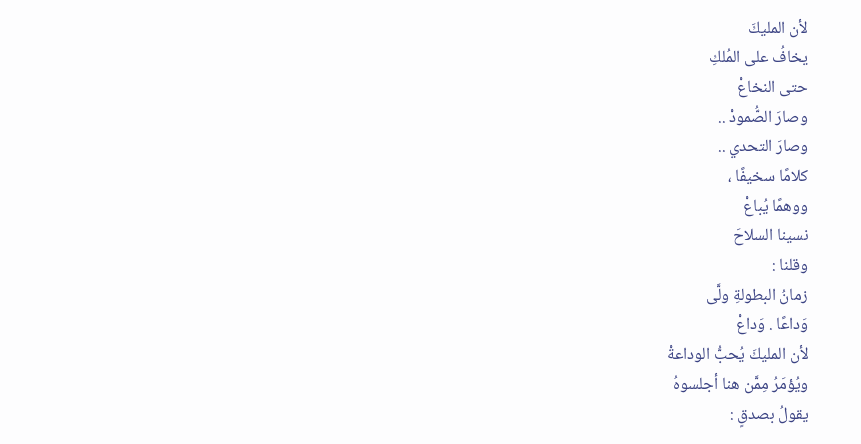لأن المليكَ
يخافُ على المُلكِ
حتى النخاعْ
وصارَ الصُّمودْ ..
وصارَ التحدي ..
كلامًا سخيفًا ،
ووهمًا يُباعْ
نسينا السلاحَ
وقلنا :
زمانُ البطولةِ ولَّى
وَداعًا . وَداعْ
لأن المليكَ يُحبُّ الوداعةْ
ويُؤمَرُ مِمَّن هنا أجلسوهُ
يقولُ بصدقٍ :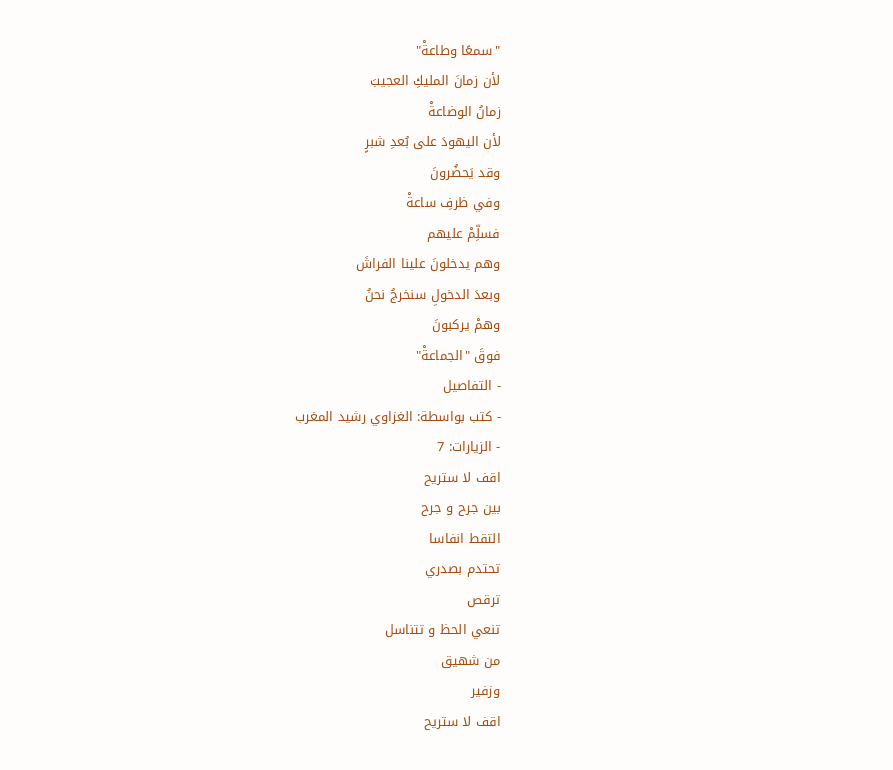"سمعًا وطاعةْ"
لأن زمانَ المليكِ العجيبَ
زمانُ الوضاعةْ
لأن اليهودَ على بُعدِ شبرٍ
وقد يَحضُرونَ
وفي ظرفِ ساعةْ
فسلِّمْ عليهم
وهم يدخلونَ علينا الفراشَ
وبعدَ الدخولِ سنخرجُ نحنُ
وهمْ يركبونَ
فوقَ "الجماعةْ"
- التفاصيل
- كتب بواسطة: الغزاوي رشيد المغرب
- الزيارات: 7
اقف لا ستريح
بين جرح و جرح
التقط انفاسا
تحتدم بصدري
ترقص
تنعي الحظ و تتناسل
من شهيق
وزفير
اقف لا ستريح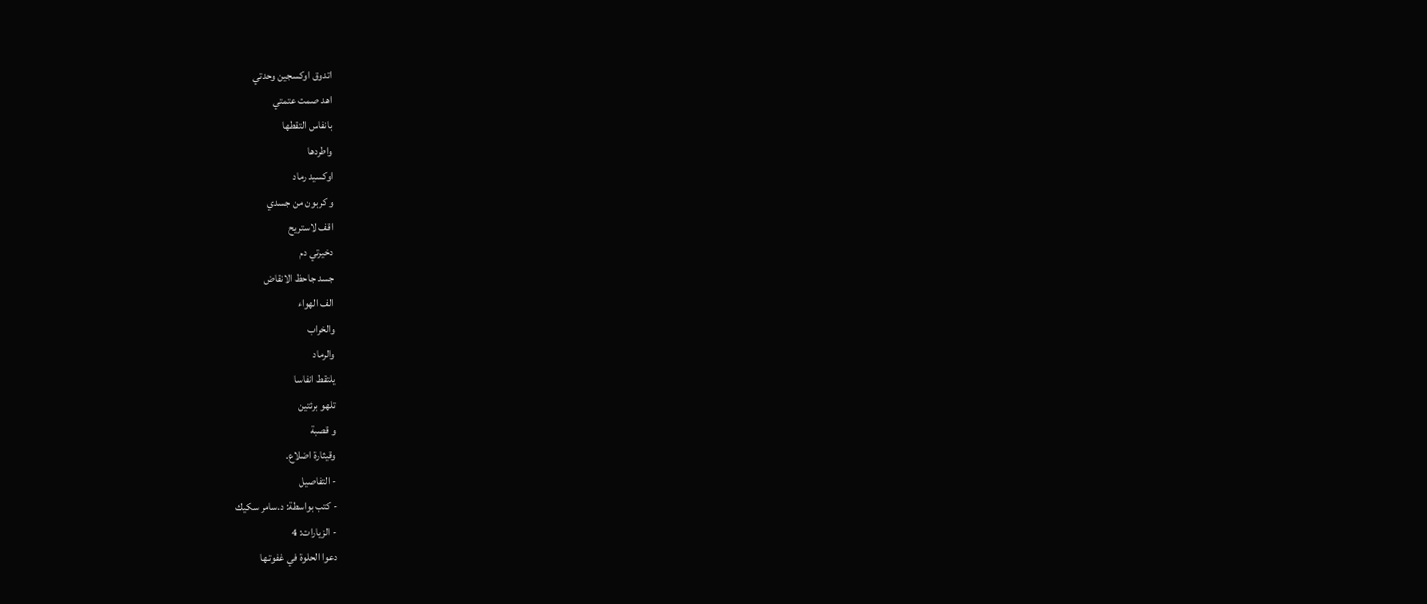اتدوق اوكسجين وحدتي
اهد صمت عتمتي
بانفاس التقطها
واطردها
اوكسيد رماد
و كربون من جسدي
اقف لاستريح
دخيرتي دم
جسد جاحظ الانقاض
الف الهواء
والخراب
والرماد
يلتقط انفاسا
تلهو برئتين
و قصبة
وقيثارة اضلاع.
- التفاصيل
- كتب بواسطة: د.سامر سكيك
- الزيارات: 4
دعوا الحلوة في غفوتـها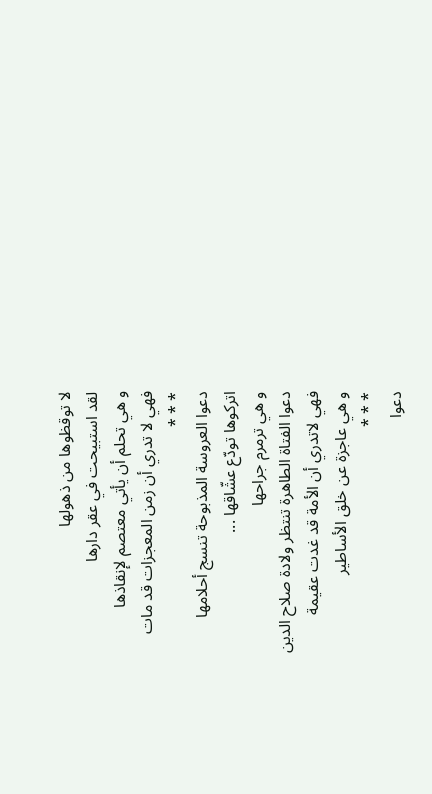لا توقظوها من ذهولها
لقد استبيحت في عقر دارها
و هي تحلم أن يأتي معتصم لإنقاذها
فهي لا تدري أن زمن المعجزات قد مات
* * *
دعوا العروسة المذبوحة تنسج أحلامها
اتركوها تودّع عشّاقها ...
و هي ترمرم جراحها
دعوا الفتاة الطاهرة تنتظر ولادة صلاح الدين
فهي لاتدري أن الأمة قد غدت عقيمة
و هي عاجزة عن خلق الأساطير
* * *
دعوا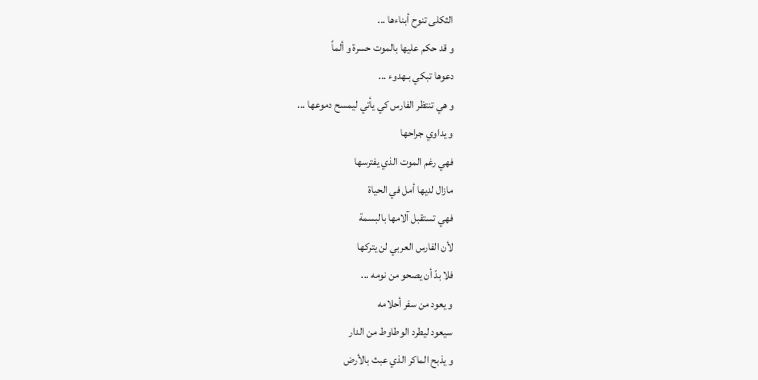الثكلى تنوح أبناءها ...
و قد حكم عليها بالموت حسرة و ألماً
دعوها تبكي بـهدوء ...
و هي تنتظر الفارس كي يأتي ليمسح دموعها ...
و يداوي جراحها
فهي رغم الموت الذي يفترسها
مازال لديها أمل في الحياة
فهي تستقبل آلامها بالبسمة
لأن الفارس العربي لن يتركها
فلا بدّ أن يصحو من نومه ...
و يعود من سفر أحلامه
سيعود ليطرد الوطاوط من الدار
و يذبح الماكر الذي عبث بالأرض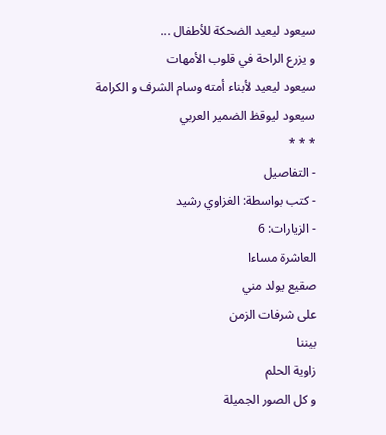سيعود ليعيد الضحكة للأطفال ...
و يزرع الراحة في قلوب الأمهات
سيعود ليعيد لأبناء أمته وسام الشرف و الكرامة
سيعود ليوقظ الضمير العربي
* * *
- التفاصيل
- كتب بواسطة: الغزاوي رشيد
- الزيارات: 6
العاشرة مساءا
صقيع يولد مني
على شرفات الزمن
بيننا
زاوية الحلم
و كل الصور الجميلة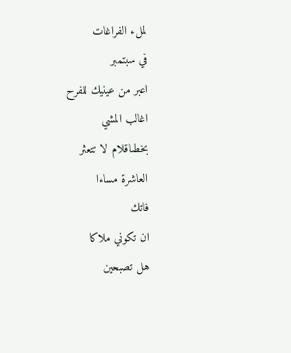لملء الفراغات
في سبتمبر
اعبر من عينيك للفرح
اغالب المشي
بخطىاقلام لا تتعثر
العاشرة مساءا
فاتك
ان تكوني ملاكا
هل تصبحين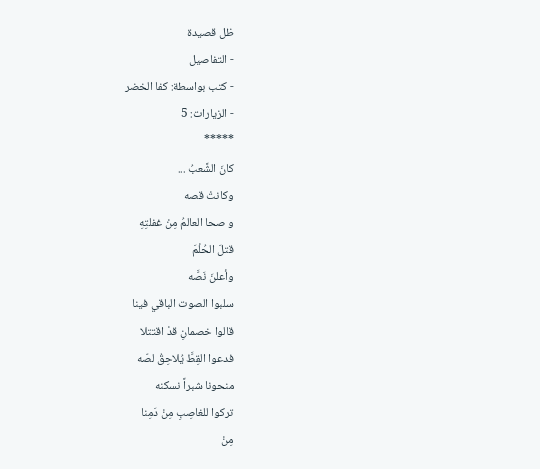ظل قصيدة
- التفاصيل
- كتب بواسطة: كفا الخضر
- الزيارات: 5
*****
كانَ الشَّعبُ ...
وكانتْ قصه
و صحا العالمُ مِنْ غفلتِهِ
قتلَ الحُلْمَ
وأعلنَ نَصَّه
سلبوا الصوت الباقي فينا
قالوا خصمانِ قدْ اقتتلا
فدعوا القِطَّ يُلاحِقُ لصّه
منحونا شبراً نسكنه
تركوا للغاصِبِ مِنْ دَمِنا
مِنْ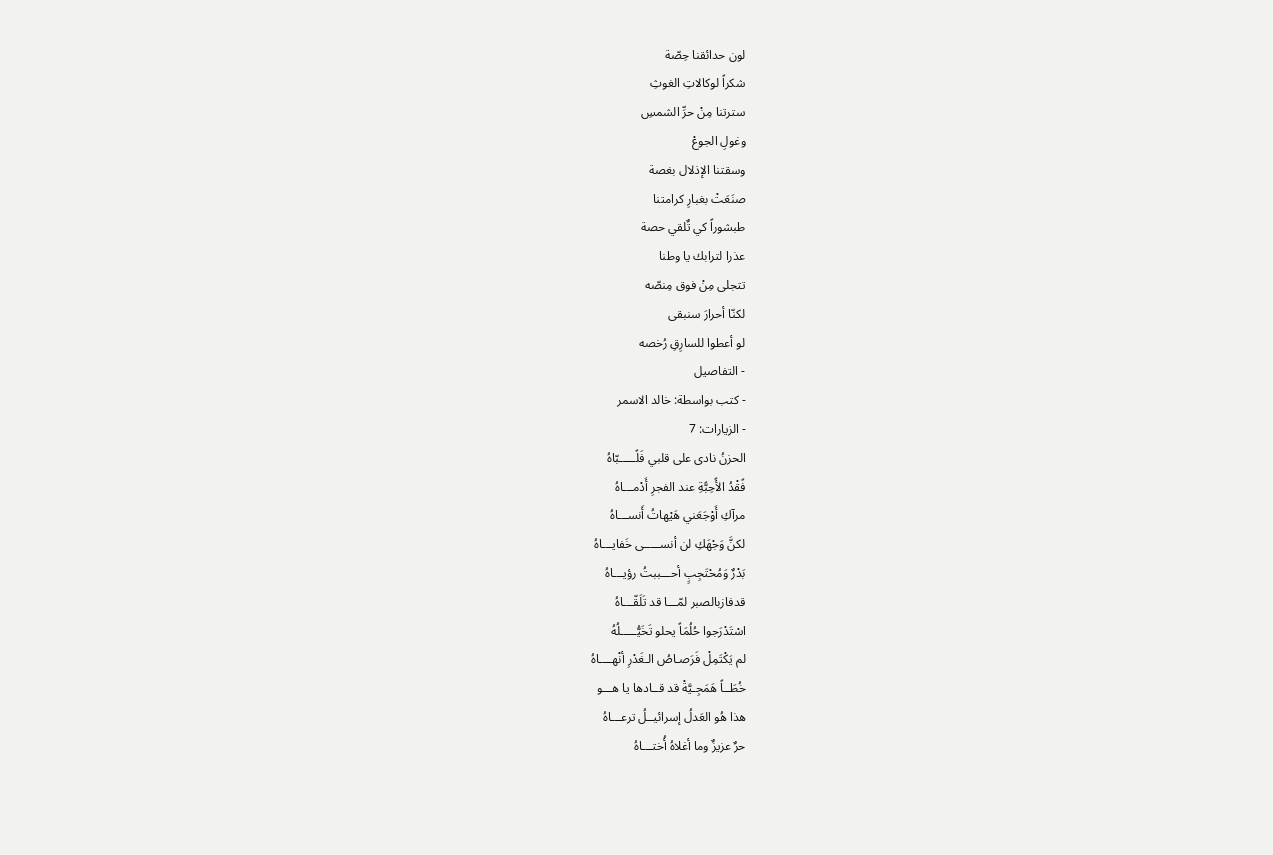لون حدائقنا حِصّة
شكراً لوكالاتِ الغوثِ
سترتنا مِنْ حرِّ الشمسِ
وغولِ الجوعْ
وسقتنا الإذلال بغصة
صنَعَتْ بغبارِ كرامتنا
طبشوراً كي تٌلقي حصة
عذرا لترابك يا وطنا
تتجلى مِنْ فوق مِنصّه
لكنّا أحرارَ سنبقى
لو أعطوا للسارِقِ رُخصه
- التفاصيل
- كتب بواسطة: خالد الاسمر
- الزيارات: 7
الحزنُ نادى على قلبي فَلًـــــبّاهُ
فًقْدُ الأًحِبًّةِ عند الفجرِ أَدْمـــاهُ
مرآكِ أَوْجَعَني هَيْهاتُ أَنســـاهُ
لكنَّ وَجْهَكِ لن أنســـــى خَفايـــاهُ
بَدْرٌ وَمُحْتَجِبٍ أحـــببتُ رؤيـــاهُ
قدفازبالصبر لمّـــا قد تَلَقّـــاهُ
اسْتَدْرَجوا حُلُمَاً يحلو تَخَيُّـــــلُهُ
لم يَكْتَمِلْ فَرَصـاصُ الـغَدْرِ أنْهــــاهُ
خُطَــاً هَمَجِـيَّةْ قد قــادها يا هـــو
هذا هُو العَدلُ إسرائيــلُ ترعـــاهُ
حرٌ عزيزٌ وما أغلاهُ أُختـــاهُ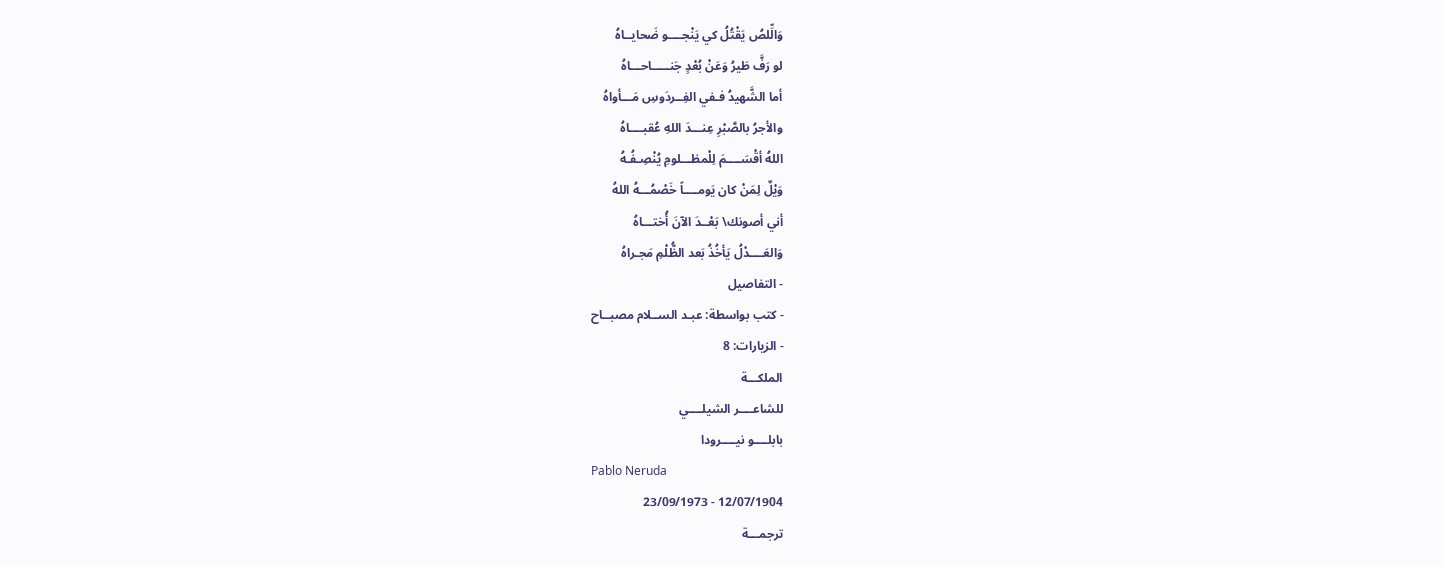وَالِّلصُ يَقْتُلُ كي يَنْجــــو ضَحايــاهُ
لو رَفَّ طَيرُ وَعَنْ بُعْدٍ جَنـــــاحـــاهُ
أما الشَّهيدُ فـفي الفِــردَوسِ مَـــأواهُ
والأجرُ بالصَّبْرِ عِنـــدَ اللهِ عُقبــــاهُ
اللهُ أقْسَــــمَ لِلْمظـــلومِ يُنْصِـفُـهُ
وَيْلٌ لِمَنْ كان يَومــــاً خَصْمُـــهُ اللهُ
أني أصونك\ بَعْــدَ الآنَ أُختـــاهُ
وَالعَــــدْلُ يَأخُذُ بَعد الظُّلْمِ مَجـراهُ
- التفاصيل
- كتب بواسطة: عبـد الســلام مصبــاح
- الزيارات: 8
الملكـــة
للشاعــــر الشيلــــي
بابلــــو نيــــرودا
Pablo Neruda
12/07/1904 - 23/09/1973
ترجمـــة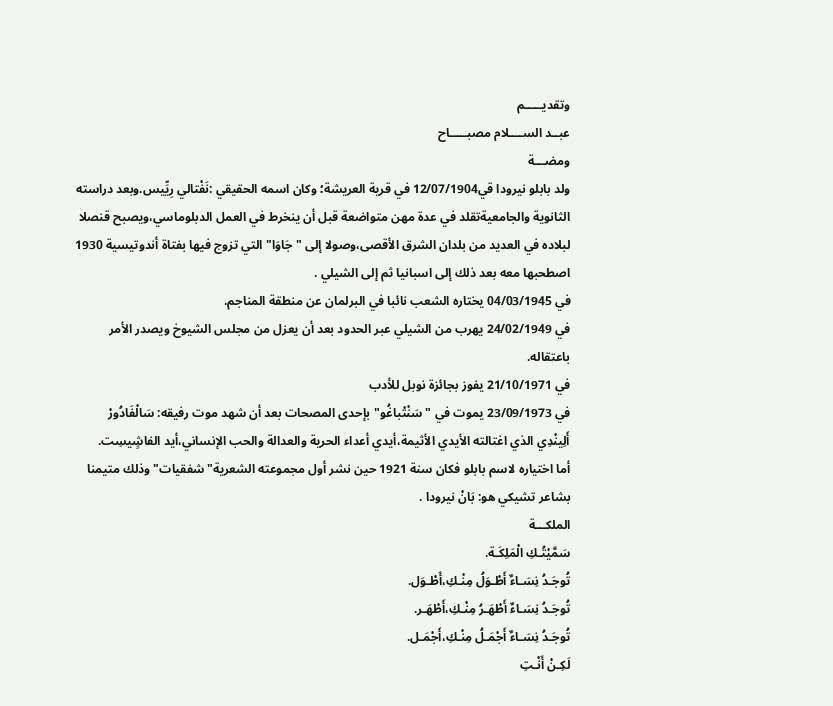وتقديـــــم
عبــد الســــلام مصبـــــاح
ومضـــة
ولد بابلو نيرودا قي12/07/1904 في قرية العريشة؛ وكان اسمه الحقيقي :نَفْتالي رِيِّيس.وبعد دراسته الثانوية والجامعيةتقلد في عدة مهن متواضعة قبل أن ينخرط في العمل الدبلوماسي،ويصبح قنصلا لبلاده في العديد من بلدان الشرق الأقصى،وصولا إلى "جَاوَا" التي تزوج فيها بفتاة أندوتيسية 1930 اصطحبها معه بعد ذلك إلى اسبانيا ثم إلى الشيلي .
في 04/03/1945 يختاره الشعب نائبا في البرلمان عن منطقة المناجم.
في 24/02/1949 يهرب من الشيلي عبر الحدود بعد أن يعزل من مجلس الشيوخ ويصدر الأمر باعتقاله.
في 21/10/1971 يفوز بجائزة نوبل للأدب
في 23/09/1973 يموت في "سَنْتْباغُو"بإحدى المصحات بعد أن شهد موت رفيقه: سَالْفَادُورْ أَلِينْدِي الذي اغتالته الأيدي الأثيمة،أيدي أعداء الحرية والعدالة والحب الإنساني،أيد الفاشٍيسِت.
أما اختياره لاسم بابلو فكان سنة 1921 حين نشر أول مجموعته الشعرية"شفقيات"وذلك متيمنا بشاعر تشيكي هو: بَانْ نيرودا .
الملكـــة
سَمَّيْتُـكِ الْمَلِكَـة.
تُوجَـدُ نِسَـاءٌ أَطْـوَلُ مِنْـكِ،أَطْـوَل.
تُوجَـدُ نِسَـاءٌ أَطْهَـرُ مِنْـكِ،أَطْهَـر.
تُوجَـدُ نِسَـاءٌ أَجْمَـلُ مِنْـكِ،أَجْمَـل.
لَكِـنْ أَنْـتِ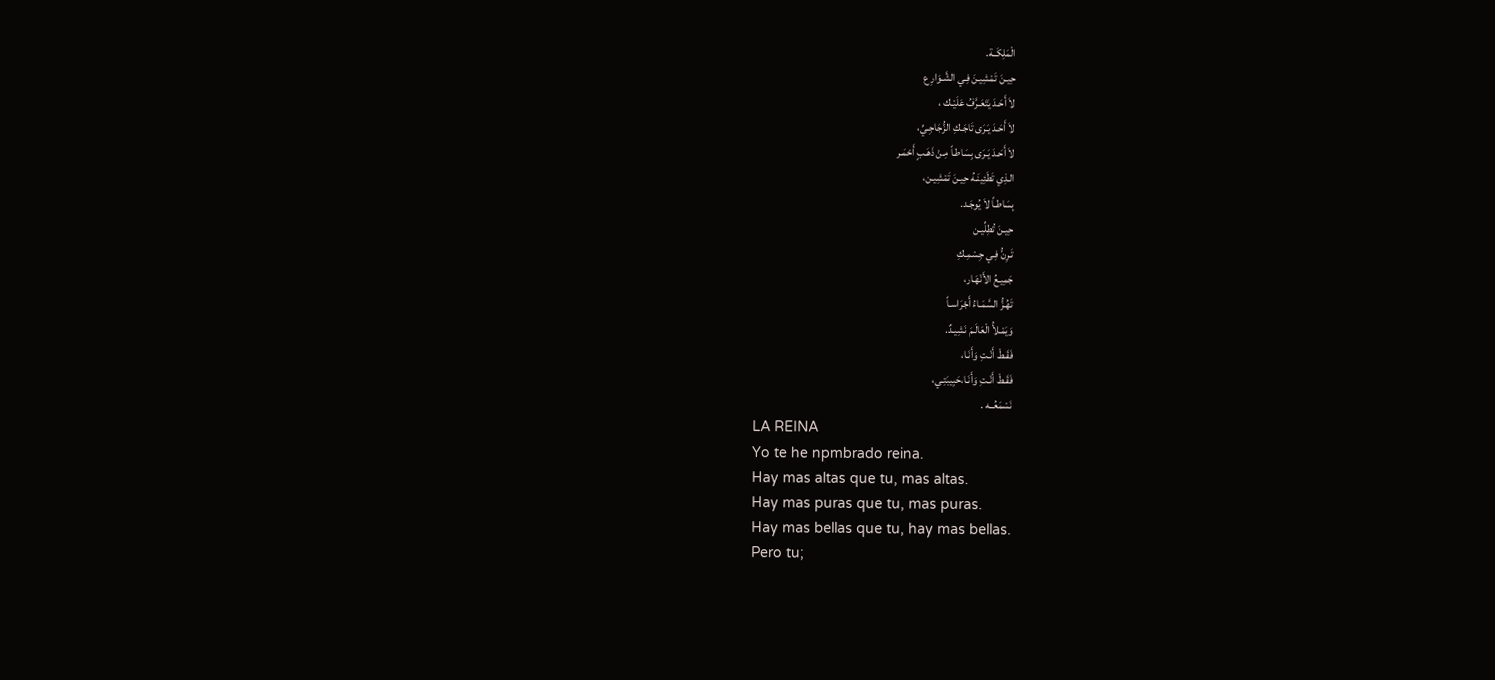الْمَلِكَــة.
حِيـنَ تَمْشِيـنَ فِـي الشَّـوَارِع
لاَ أَحَـدَ يَتَعَـرَّفُ عَلَيْـك ،
لاَ أَحَـدَ يَـرَى تَاجَـكِ الزُّجَاجِـيِّ،
لاَ أَحَـدَ يَـرَى بِسَاطـاً مِـنْ ذَهَـبٍ أَحْمَـر
الـذِي تَطَئِينَـهُ حِيـنَ تَمْشِيـن،
بِسَاطـاً لاَ يُوجَـد.
حِيـنَ تُطِلِّيـن
تَـرِنُّ فِـي جِسْمِـكِ
جَمِيـعُ الأَنْهَـار،
تَهُـزُّ السَّمَـاءُ أَجْرَاسـاً
وَيَمْـلأُ الْعَالَـمَ نَشِيـدٌ.
فَقَـطْ أَنْـتِ وَأَنَـا،
فَقَـطْ أَنْـتِ وَأَنَـا،حَبِيبَتِـي،
نَسْمَعُــه .
LA REINA
Yo te he npmbrado reina.
Hay mas altas que tu, mas altas.
Hay mas puras que tu, mas puras.
Hay mas bellas que tu, hay mas bellas.
Pero tu;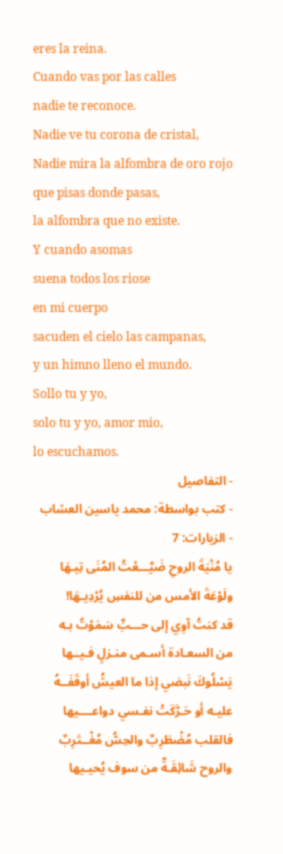eres la reina.
Cuando vas por las calles
nadie te reconoce.
Nadie ve tu corona de cristal,
Nadie mira la alfombra de oro rojo
que pisas donde pasas,
la alfombra que no existe.
Y cuando asomas
suena todos los riose
en mi cuerpo
sacuden el cielo las campanas,
y un himno lleno el mundo.
Sollo tu y yo,
solo tu y yo, amor mio,
lo escuchamos.
- التفاصيل
- كتب بواسطة: محمد ياسين العشاب
- الزيارات: 7
يا مُنْيَةَ الروحِ ضَيَّـــعْتُ المُنَى تِيـهَا
ولَوْعَةَ الأمس من للنفسِ يُرْدِيـهَا!
قد كنتُ آوِي إلى حـــبٍّ سَمَوْتُ بـه
من السعـادة أسـمى منـزلٍ فـيــها
يَسْلُوكَ نَبضي إذا ما العيشُ أوقَفَــهُ
عليـه أو حَـرَّكَتْ نفـسي دواعــــيها
فالقلب مُضْطَرِبٌ والحِسُّ مُغْــتَرِبٌ
والروح شَائِقَـةٌ من سوف يُحيـيها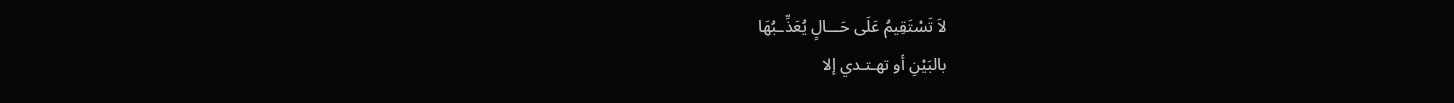لاَ تَسْتَقِيمُ عَلَى حَـــالٍ يُعَذِّـبُهَا
بالبَيْنِ أو تهـتـدي إلا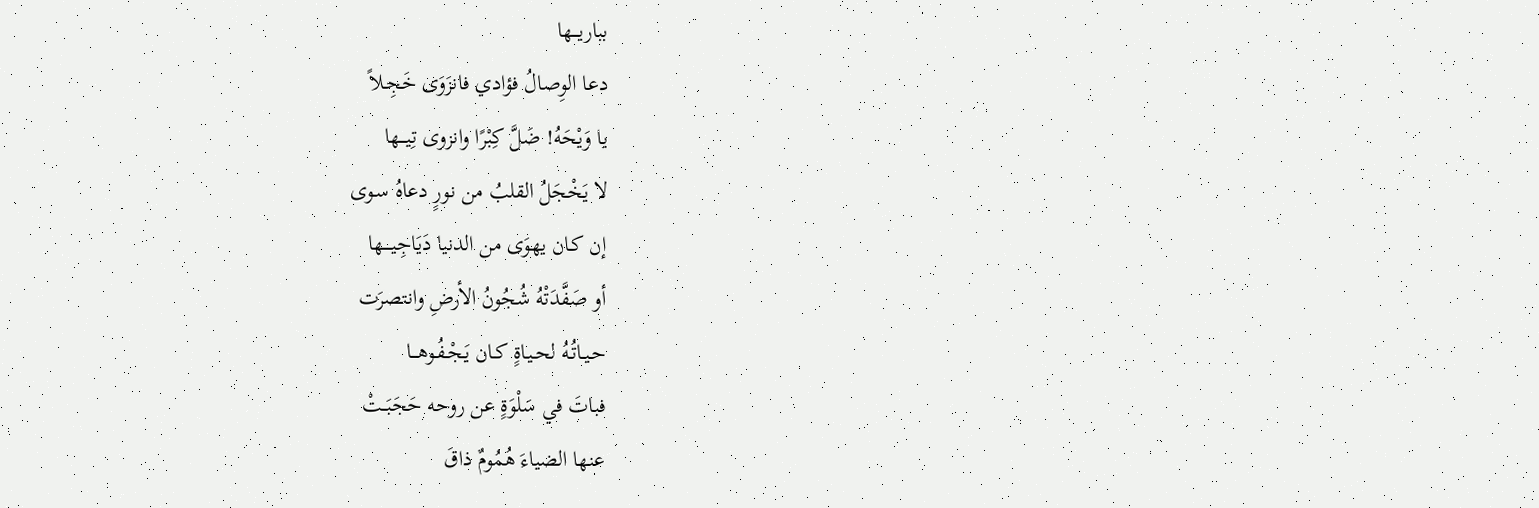بباريـــها
دعا الوِصالُ فؤادي فانزَوَى خَجِـلاً
يا وَيْحَهُ! ضَلَّ كِبْرًا وانزوى تِيـــها
لا يَخْجَلُ القلبُ من نورٍ دعاهُ سـوى
إن كـان يهوَى من الدنيا دَيَاجِيــــها
أو صَفَّدَتْهُ شُجُونُ الأرضِ وانتصرَت
حـيـاتُـهُ لحـيـاةٍ كـان يَـجْـفُـوهـــا
فباتَ في سَلْوَةٍ عن روحه حَجَبَــتْ
عنها الضياءَ هُمُومٌ ذاقَ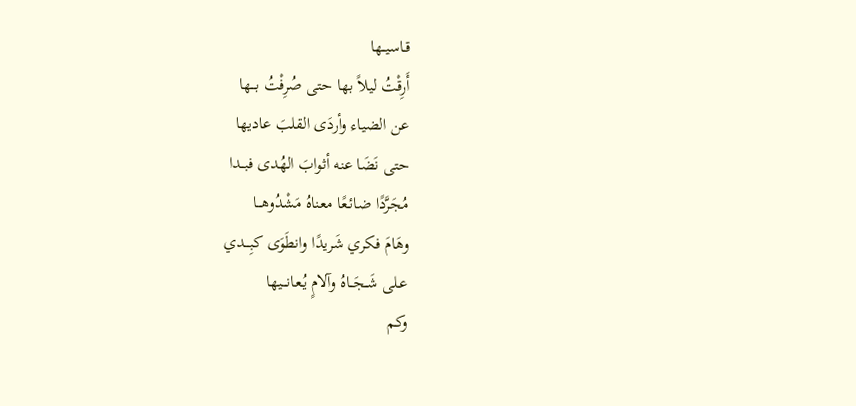قـاسيــها
أَرِقْتُ ليلاً بها حتى صُرِفْتُ بـــها
عن الضياء وأردَى القلبَ عاديها
حتى نَضَا عنه أثوابَ الهُدى فبــدا
مُجَرَّدًا ضائـعًا معناهُ مَشْدُوهـــا
وهَامَ فكري شَريدًا وانطَوَى كبِـــدي
عـلى شَــجَــاهُ وآلامٍ يُـعانـــيها
وكم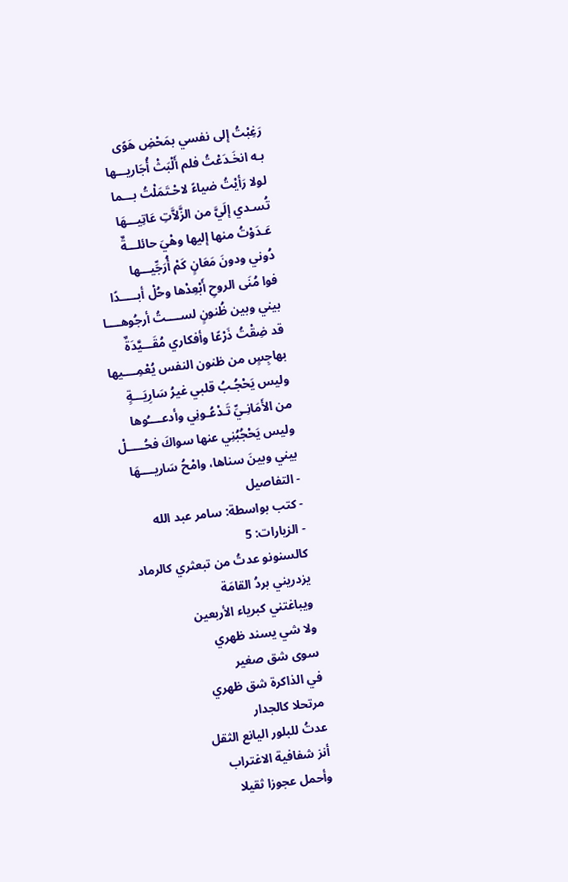رَغِبْتُ إلى نفسي بمَحْضِ هَوًى
بـه انخَـدَعْتُ فلم أَلْبَثْ أُجَاريـــها
لولا رَأيْتُ ضياءً لاحْـتَمَلْتُ بـــما
تُسـدي إلَيَّ من الزَّلاَّتِ عَاتِيـــهَا
عَـدَوْتُ منها إليها وهْيَ حائلـــةٌ
دُوني ودونَ مَعَانٍ كَمْ أُرَجِّيـــها
فوا مُنَى الروحِ أَبْعِدْها وحُلْ أبـــــدًا
بيني وبين ظُنونٍ لســــتُ أرجُوهــــا
قد ضِقْتُ ذَرْعًا وأفكاري مُقَـــيَّدَةٌ
بهاجِسٍ من ظنون النفس يُعْمِــــيها
وليس يَحْجُـبُ قلبي غيرُ سَارِيَـــةٍ
من الأَمَانِـيِّ تَـدْعُـونِي وأدعــــُوها
وليس يَحْجُبُنِي عنها سواكَ فحُـــــلْ
بيني وبينَ سناها، وامْحُ سَاريــــهَا
- التفاصيل
- كتب بواسطة: سامر عبد الله
- الزيارات: 5
كالسنونو عدتُ من تبعثري كالرماد
يزدريني بردُ القامَة
ويباغتني كبرياء الأربعين
ولا شي يسند ظهري
سوى شق صغير
في الذاكرة شق ظهري
مرتحلا كالجدار
عدتُ للبلور اليانع الثقل
أنز شفافية الاغتراب
وأحمل عجوزا ثقيلا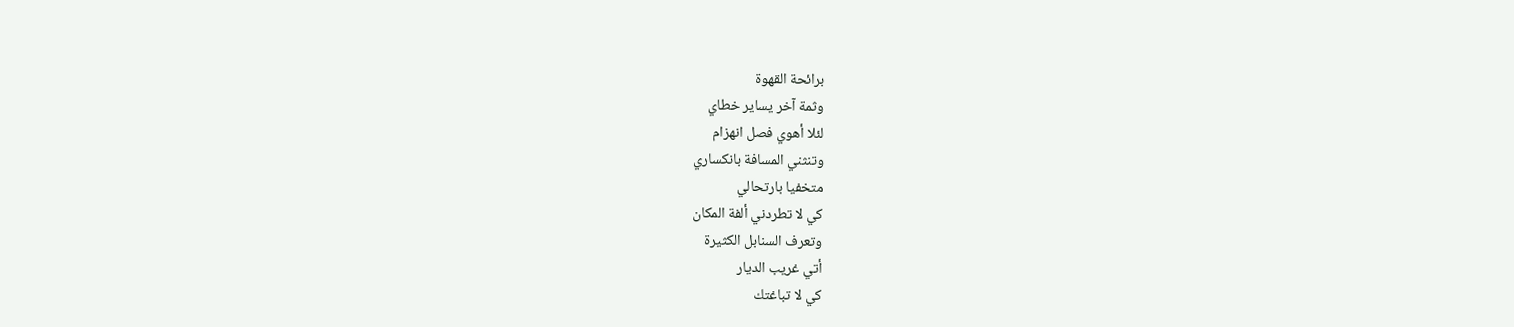برائحة القهوة
وثمة آخر يساير خطاي
لئلا أهوي فصل انهزام
وتنثني المسافة بانكساري
متخفيا بارتحالي
كي لا تطردني ألفة المكان
وتعرف السنابل الكثيرة
أتي غريب الديار
كي لا تباغتك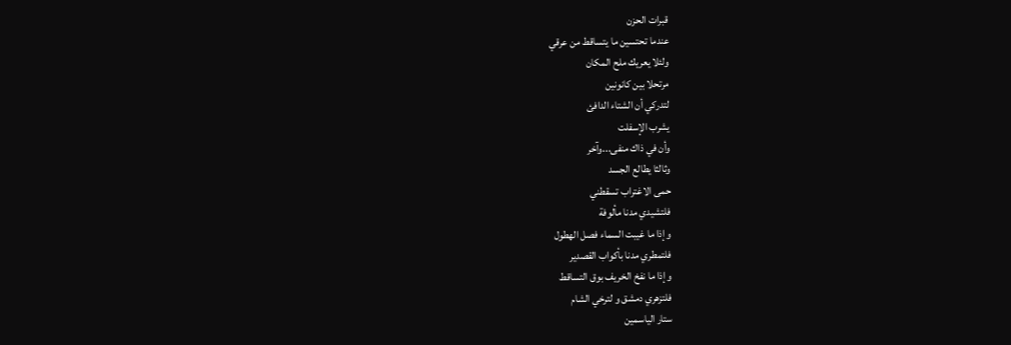قبرات الحزن
عندما تحتسين ما يتساقط من عرقي
ولئلا يعريك ملح المكان
مرتحلا بين كانونين
لتدركي أن الشتاء الدافئ
يشرب الإسفلت
وأن في ذاك منفى...وآخر
وثالثا يطالع الجسد
حمى الاغتراب تسقطني
فلتشيدي مدنا مألوفة
و إذا ما غيبت السماء فصل الهطول
فلتمطري مدنا بأكواب القصدير
و إذا ما نفخ الخريف بوق التساقط
فلتزهري دمشق و لترخي الشام
ستار الياسمين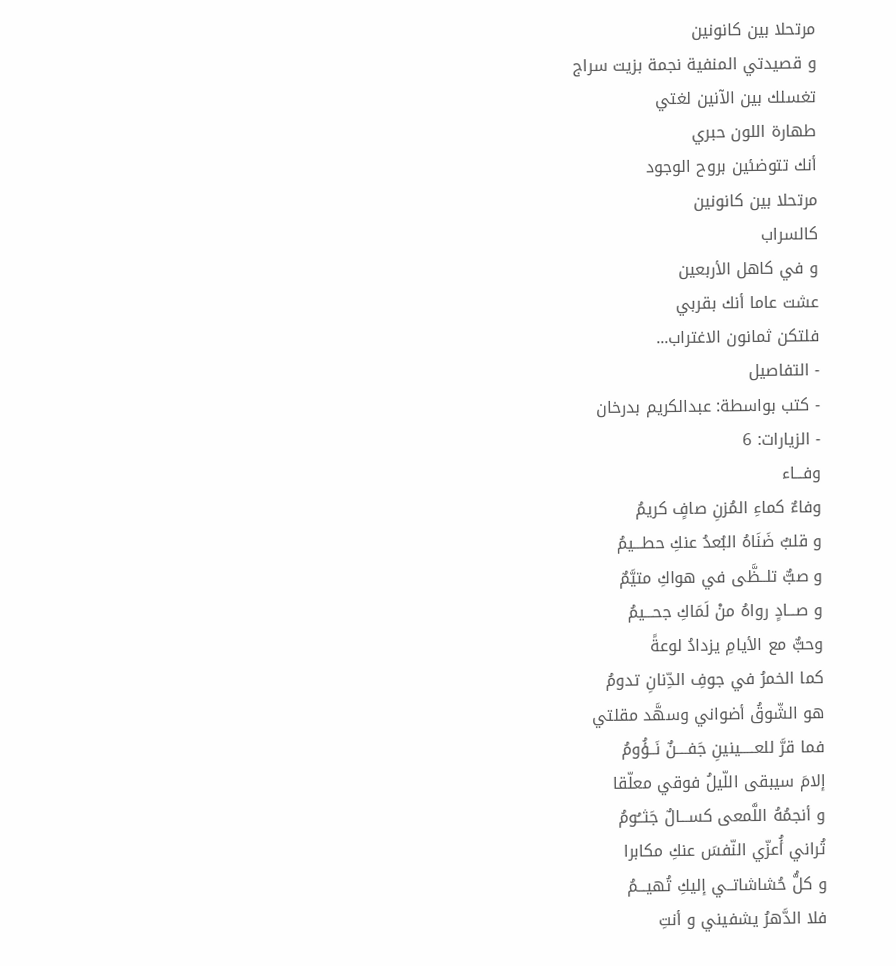مرتحلا بين كانونين
و قصيدتي المنفية نجمة بزيت سراج
تغسلك بين الآنين لغتي
طهارة اللون حبري
أنك تتوضئين بروح الوجود
مرتحلا بين كانونين
كالسراب
و في كاهل الأربعين
عشت عاما أنك بقربي
فلتكن ثمانون الاغتراب...
- التفاصيل
- كتب بواسطة: عبدالكريم بدرخان
- الزيارات: 6
وفـــاء
وفاءٌ كماءِ المُزنِ صافٍ كريمُ
و قلبٌ ضَنَاهُ البُعدُ عنكِ حطـــيمُ
و صبٌّ تلــظَّى في هواكِ متيَّمٌ
و صـــادٍ رواهُ منْ لَمَاكِ جحـــيمُ
وحبٌّ مع الأيامِ يزدادُ لوعةً
كما الخمرُ في جوفِ الدِّنانِ تدومُ
هو الشّوقُ أضواني وسهَّد مقلتي
فما قرَّ للعـــــينينِ جَفــــنٌ نَــؤُومُ
إلامَ سيبقى اللّيلُ فوقي معلّقا
و أنجمُهُ اللَّمعى كســـالٌ جَثــُومُ
تُراني أُعزّي النّفسَ عنكِ مكابرا
و كلُّ حُشاشاتــي إليكِ تُهيـــمُ
فلا الدَّهرُ يشفيني و أنتِ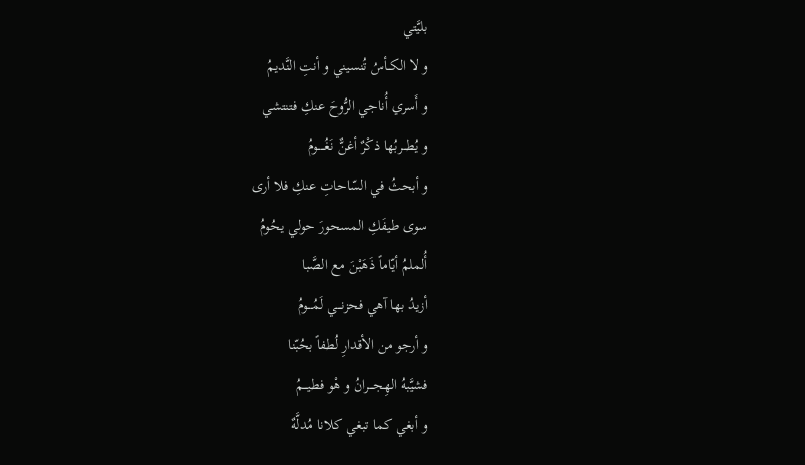بليَّتي
و لا الكــأسُ تُنسيني و أنتِ النَّديمُ
و أَسري أُناجي الرُّوحَ عنكِ فتنتشي
و يُطـــربُها ذكْرٌ أغنٌّ نَغُـــــومُ
و أبحثُ في السّاحاتِ عنكِ فلا أرى
سوى طيفَكِ المسحورَ حولي يحُومُ
أُلملمُ أيّاماً ذَهَبْنَ مع الصَّبا
أزيدُ بها آهي فحزنــــي لَمُـــومُ
و أرجو من الأقدارِ لُطفاً بحُبّنا
فشيَّبهُ الهِجــــرانُ و هْو فطيـــمُ
و أبغي كما تبغي كلانا مُدلَّهٌ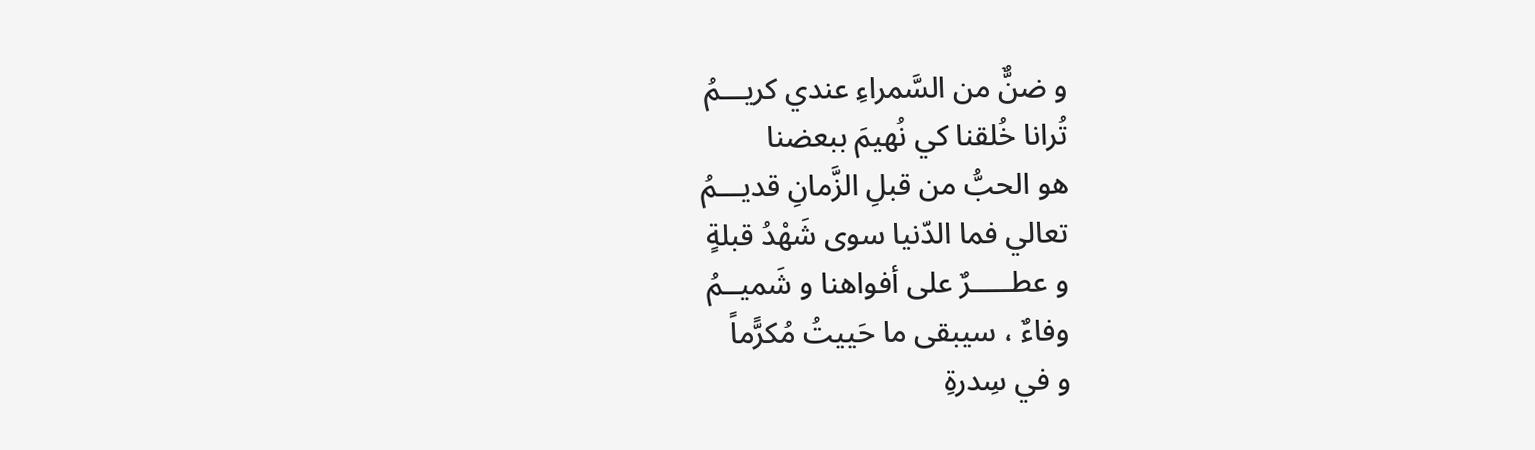و ضنٌّ من السَّمراءِ عندي كريـــمُ
تُرانا خُلقنا كي نُهيمَ ببعضنا
هو الحبُّ من قبلِ الزَّمانِ قديـــمُ
تعالي فما الدّنيا سوى شَهْدُ قبلةٍ
و عطـــــرٌ على أفواهنا و شَميــمُ
وفاءٌ ، سيبقى ما حَييتُ مُكرًّماً
و في سِدرةِ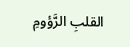القلبِ الرَّؤومِ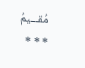مُقـــيمُ
* * *